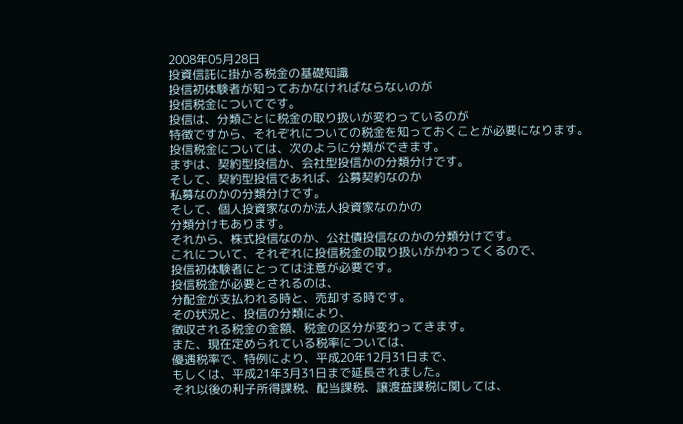2008年05月28日
投資信託に掛かる税金の基礎知識
投信初体験者が知っておかなければならないのが
投信税金についてです。
投信は、分類ごとに税金の取り扱いが変わっているのが
特徴ですから、それぞれについての税金を知っておくことが必要になります。
投信税金については、次のように分類ができます。
まずは、契約型投信か、会社型投信かの分類分けです。
そして、契約型投信であれば、公募契約なのか
私募なのかの分類分けです。
そして、個人投資家なのか法人投資家なのかの
分類分けもあります。
それから、株式投信なのか、公社債投信なのかの分類分けです。
これについて、それぞれに投信税金の取り扱いがかわってくるので、
投信初体験者にとっては注意が必要です。
投信税金が必要とされるのは、
分配金が支払われる時と、売却する時です。
その状況と、投信の分類により、
徴収される税金の金額、税金の区分が変わってきます。
また、現在定められている税率については、
優遇税率で、特例により、平成20年12月31日まで、
もしくは、平成21年3月31日まで延長されました。
それ以後の利子所得課税、配当課税、譲渡益課税に関しては、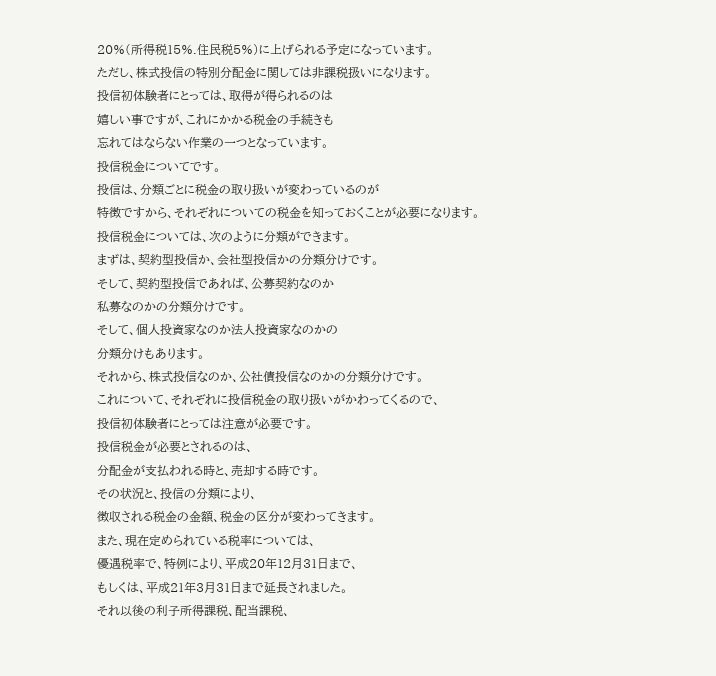20%(所得税15%.住民税5%)に上げられる予定になっています。
ただし、株式投信の特別分配金に関しては非課税扱いになります。
投信初体験者にとっては、取得が得られるのは
嬉しい事ですが、これにかかる税金の手続きも
忘れてはならない作業の一つとなっています。
投信税金についてです。
投信は、分類ごとに税金の取り扱いが変わっているのが
特徴ですから、それぞれについての税金を知っておくことが必要になります。
投信税金については、次のように分類ができます。
まずは、契約型投信か、会社型投信かの分類分けです。
そして、契約型投信であれば、公募契約なのか
私募なのかの分類分けです。
そして、個人投資家なのか法人投資家なのかの
分類分けもあります。
それから、株式投信なのか、公社債投信なのかの分類分けです。
これについて、それぞれに投信税金の取り扱いがかわってくるので、
投信初体験者にとっては注意が必要です。
投信税金が必要とされるのは、
分配金が支払われる時と、売却する時です。
その状況と、投信の分類により、
徴収される税金の金額、税金の区分が変わってきます。
また、現在定められている税率については、
優遇税率で、特例により、平成20年12月31日まで、
もしくは、平成21年3月31日まで延長されました。
それ以後の利子所得課税、配当課税、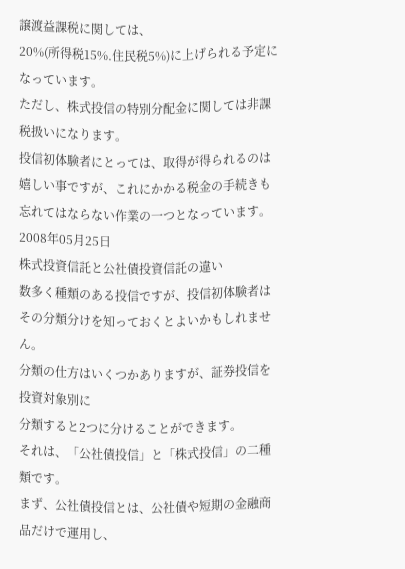譲渡益課税に関しては、
20%(所得税15%.住民税5%)に上げられる予定になっています。
ただし、株式投信の特別分配金に関しては非課税扱いになります。
投信初体験者にとっては、取得が得られるのは
嬉しい事ですが、これにかかる税金の手続きも
忘れてはならない作業の一つとなっています。
2008年05月25日
株式投資信託と公社債投資信託の違い
数多く種類のある投信ですが、投信初体験者は
その分類分けを知っておくとよいかもしれません。
分類の仕方はいくつかありますが、証券投信を投資対象別に
分類すると2つに分けることができます。
それは、「公社債投信」と「株式投信」の二種類です。
まず、公社債投信とは、公社債や短期の金融商品だけで運用し、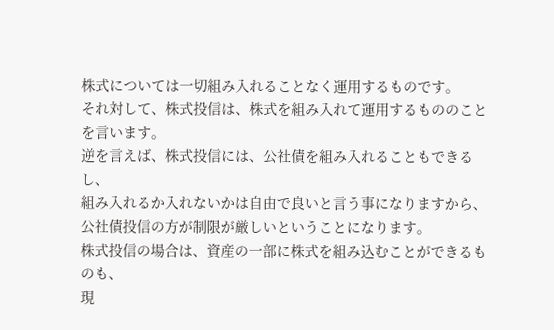株式については一切組み入れることなく運用するものです。
それ対して、株式投信は、株式を組み入れて運用するもののことを言います。
逆を言えば、株式投信には、公社債を組み入れることもできるし、
組み入れるか入れないかは自由で良いと言う事になりますから、
公社債投信の方が制限が厳しいということになります。
株式投信の場合は、資産の一部に株式を組み込むことができるものも、
現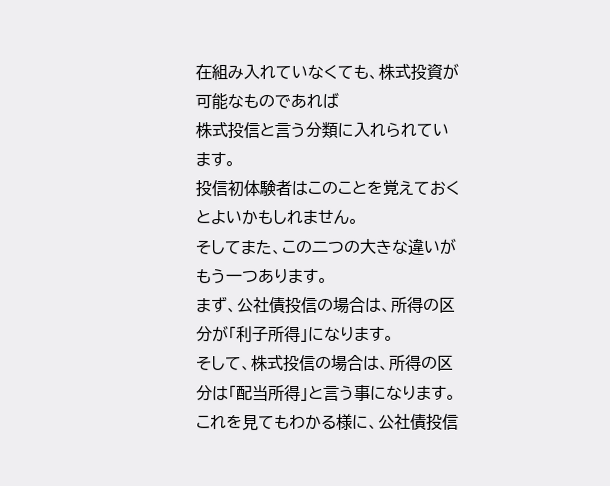在組み入れていなくても、株式投資が可能なものであれば
株式投信と言う分類に入れられています。
投信初体験者はこのことを覚えておくとよいかもしれません。
そしてまた、この二つの大きな違いがもう一つあります。
まず、公社債投信の場合は、所得の区分が「利子所得」になります。
そして、株式投信の場合は、所得の区分は「配当所得」と言う事になります。
これを見てもわかる様に、公社債投信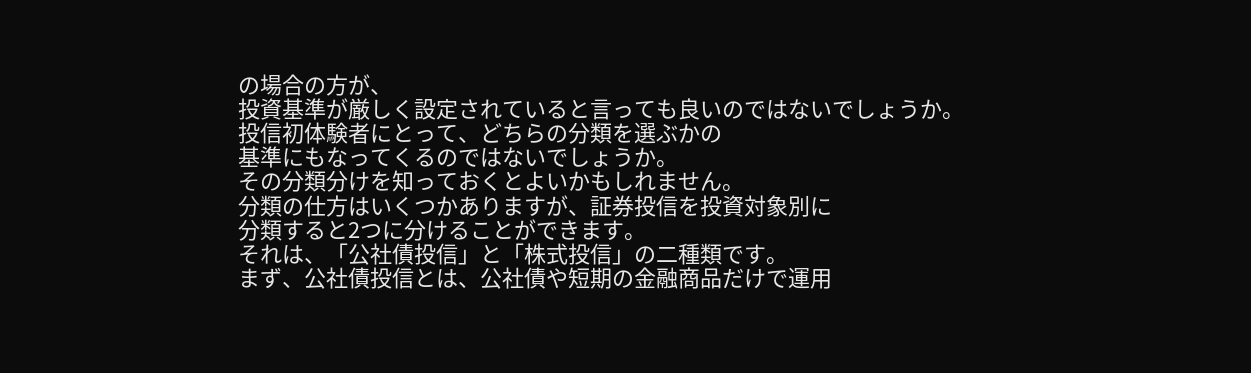の場合の方が、
投資基準が厳しく設定されていると言っても良いのではないでしょうか。
投信初体験者にとって、どちらの分類を選ぶかの
基準にもなってくるのではないでしょうか。
その分類分けを知っておくとよいかもしれません。
分類の仕方はいくつかありますが、証券投信を投資対象別に
分類すると2つに分けることができます。
それは、「公社債投信」と「株式投信」の二種類です。
まず、公社債投信とは、公社債や短期の金融商品だけで運用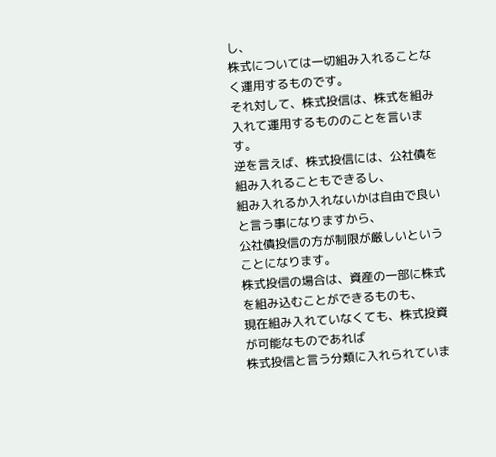し、
株式については一切組み入れることなく運用するものです。
それ対して、株式投信は、株式を組み入れて運用するもののことを言います。
逆を言えば、株式投信には、公社債を組み入れることもできるし、
組み入れるか入れないかは自由で良いと言う事になりますから、
公社債投信の方が制限が厳しいということになります。
株式投信の場合は、資産の一部に株式を組み込むことができるものも、
現在組み入れていなくても、株式投資が可能なものであれば
株式投信と言う分類に入れられていま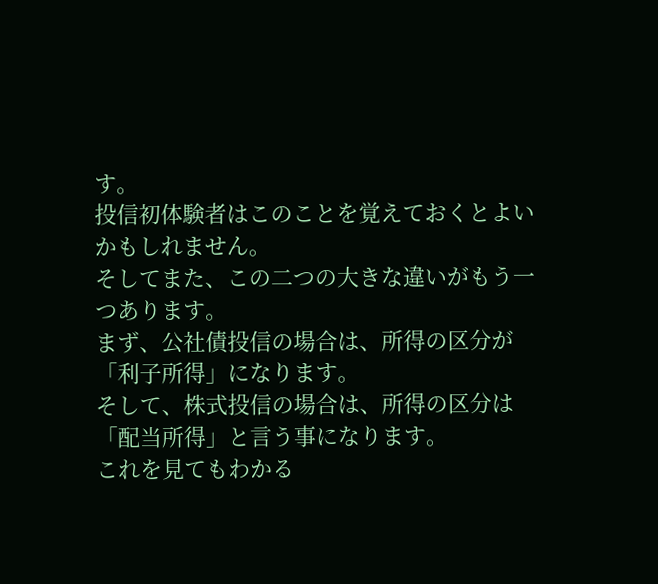す。
投信初体験者はこのことを覚えておくとよいかもしれません。
そしてまた、この二つの大きな違いがもう一つあります。
まず、公社債投信の場合は、所得の区分が「利子所得」になります。
そして、株式投信の場合は、所得の区分は「配当所得」と言う事になります。
これを見てもわかる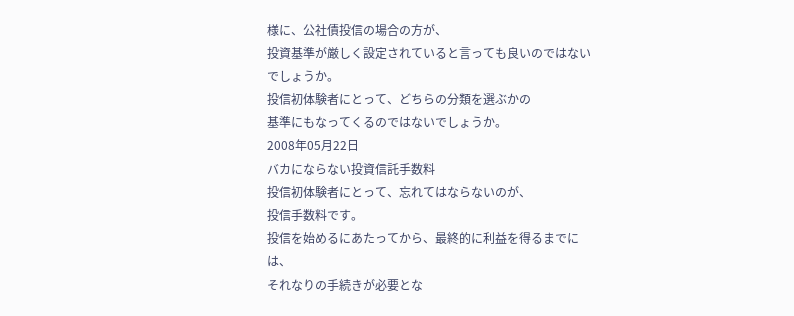様に、公社債投信の場合の方が、
投資基準が厳しく設定されていると言っても良いのではないでしょうか。
投信初体験者にとって、どちらの分類を選ぶかの
基準にもなってくるのではないでしょうか。
2008年05月22日
バカにならない投資信託手数料
投信初体験者にとって、忘れてはならないのが、
投信手数料です。
投信を始めるにあたってから、最終的に利益を得るまでには、
それなりの手続きが必要とな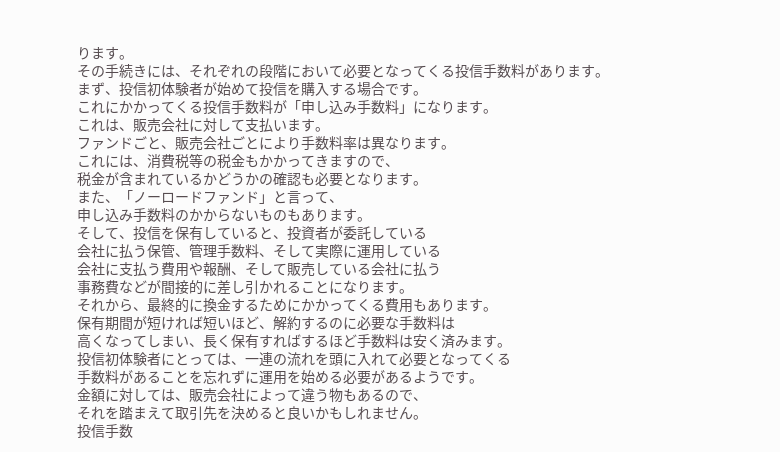ります。
その手続きには、それぞれの段階において必要となってくる投信手数料があります。
まず、投信初体験者が始めて投信を購入する場合です。
これにかかってくる投信手数料が「申し込み手数料」になります。
これは、販売会社に対して支払います。
ファンドごと、販売会社ごとにより手数料率は異なります。
これには、消費税等の税金もかかってきますので、
税金が含まれているかどうかの確認も必要となります。
また、「ノーロードファンド」と言って、
申し込み手数料のかからないものもあります。
そして、投信を保有していると、投資者が委託している
会社に払う保管、管理手数料、そして実際に運用している
会社に支払う費用や報酬、そして販売している会社に払う
事務費などが間接的に差し引かれることになります。
それから、最終的に換金するためにかかってくる費用もあります。
保有期間が短ければ短いほど、解約するのに必要な手数料は
高くなってしまい、長く保有すればするほど手数料は安く済みます。
投信初体験者にとっては、一連の流れを頭に入れて必要となってくる
手数料があることを忘れずに運用を始める必要があるようです。
金額に対しては、販売会社によって違う物もあるので、
それを踏まえて取引先を決めると良いかもしれません。
投信手数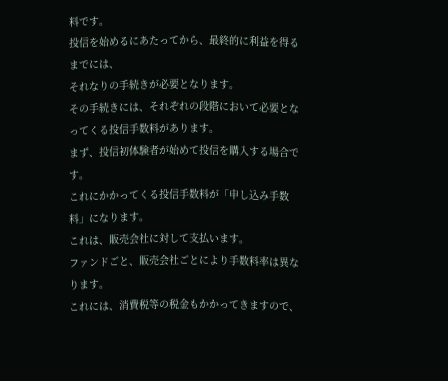料です。
投信を始めるにあたってから、最終的に利益を得るまでには、
それなりの手続きが必要となります。
その手続きには、それぞれの段階において必要となってくる投信手数料があります。
まず、投信初体験者が始めて投信を購入する場合です。
これにかかってくる投信手数料が「申し込み手数料」になります。
これは、販売会社に対して支払います。
ファンドごと、販売会社ごとにより手数料率は異なります。
これには、消費税等の税金もかかってきますので、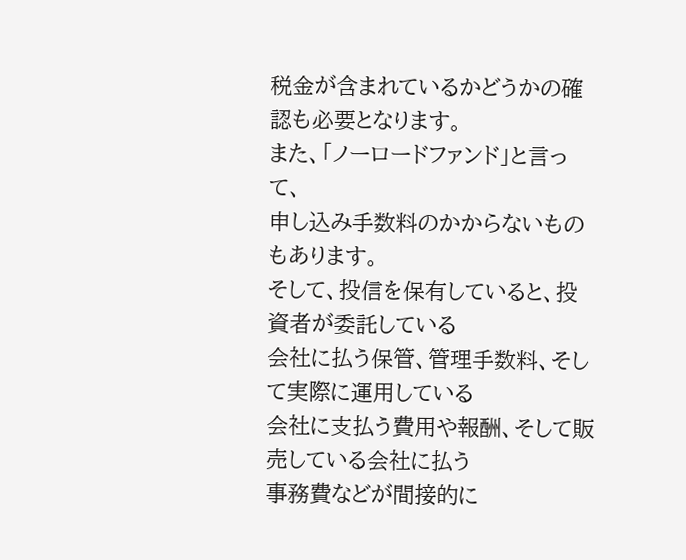税金が含まれているかどうかの確認も必要となります。
また、「ノーロードファンド」と言って、
申し込み手数料のかからないものもあります。
そして、投信を保有していると、投資者が委託している
会社に払う保管、管理手数料、そして実際に運用している
会社に支払う費用や報酬、そして販売している会社に払う
事務費などが間接的に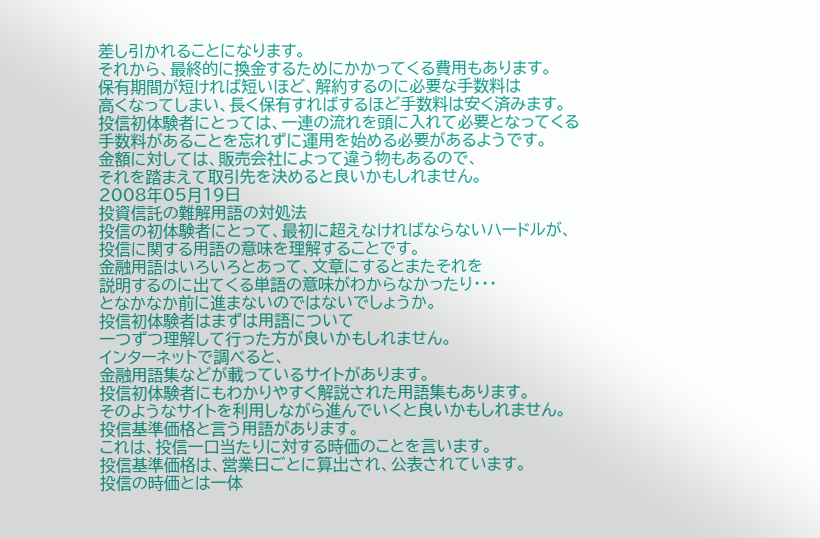差し引かれることになります。
それから、最終的に換金するためにかかってくる費用もあります。
保有期間が短ければ短いほど、解約するのに必要な手数料は
高くなってしまい、長く保有すればするほど手数料は安く済みます。
投信初体験者にとっては、一連の流れを頭に入れて必要となってくる
手数料があることを忘れずに運用を始める必要があるようです。
金額に対しては、販売会社によって違う物もあるので、
それを踏まえて取引先を決めると良いかもしれません。
2008年05月19日
投資信託の難解用語の対処法
投信の初体験者にとって、最初に超えなければならないハードルが、
投信に関する用語の意味を理解することです。
金融用語はいろいろとあって、文章にするとまたそれを
説明するのに出てくる単語の意味がわからなかったり・・・
となかなか前に進まないのではないでしょうか。
投信初体験者はまずは用語について
一つずつ理解して行った方が良いかもしれません。
インターネットで調べると、
金融用語集などが載っているサイトがあります。
投信初体験者にもわかりやすく解説された用語集もあります。
そのようなサイトを利用しながら進んでいくと良いかもしれません。
投信基準価格と言う用語があります。
これは、投信一口当たりに対する時価のことを言います。
投信基準価格は、営業日ごとに算出され、公表されています。
投信の時価とは一体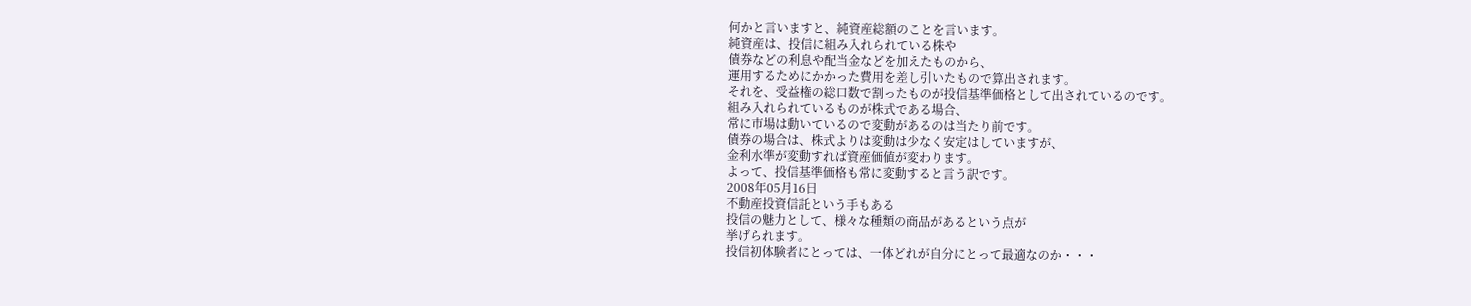何かと言いますと、純資産総額のことを言います。
純資産は、投信に組み入れられている株や
債券などの利息や配当金などを加えたものから、
運用するためにかかった費用を差し引いたもので算出されます。
それを、受益権の総口数で割ったものが投信基準価格として出されているのです。
組み入れられているものが株式である場合、
常に市場は動いているので変動があるのは当たり前です。
債券の場合は、株式よりは変動は少なく安定はしていますが、
金利水準が変動すれば資産価値が変わります。
よって、投信基準価格も常に変動すると言う訳です。
2008年05月16日
不動産投資信託という手もある
投信の魅力として、様々な種類の商品があるという点が
挙げられます。
投信初体験者にとっては、一体どれが自分にとって最適なのか・・・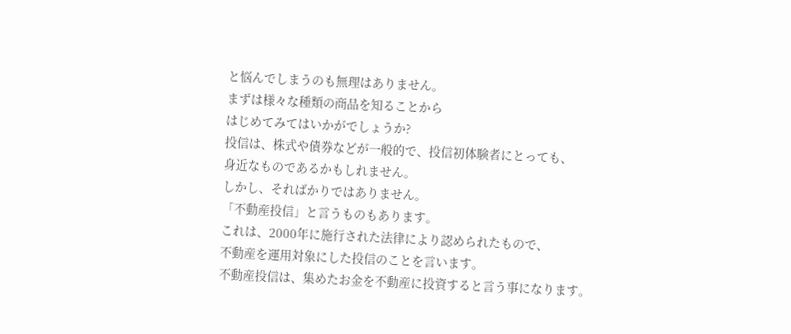と悩んでしまうのも無理はありません。
まずは様々な種類の商品を知ることから
はじめてみてはいかがでしょうか?
投信は、株式や債券などが一般的で、投信初体験者にとっても、
身近なものであるかもしれません。
しかし、そればかりではありません。
「不動産投信」と言うものもあります。
これは、2000年に施行された法律により認められたもので、
不動産を運用対象にした投信のことを言います。
不動産投信は、集めたお金を不動産に投資すると言う事になります。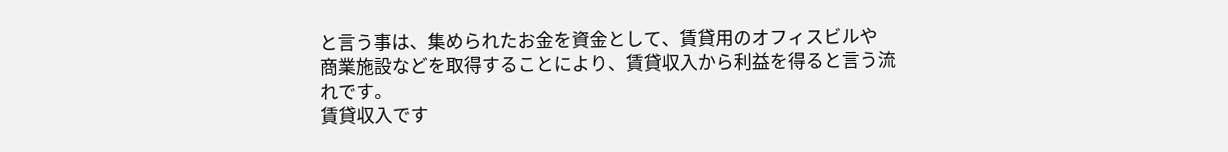と言う事は、集められたお金を資金として、賃貸用のオフィスビルや
商業施設などを取得することにより、賃貸収入から利益を得ると言う流れです。
賃貸収入です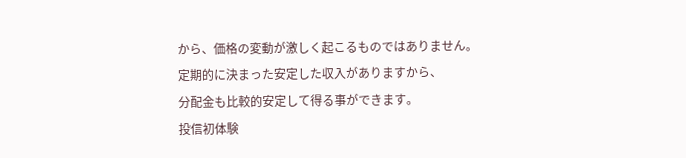から、価格の変動が激しく起こるものではありません。
定期的に決まった安定した収入がありますから、
分配金も比較的安定して得る事ができます。
投信初体験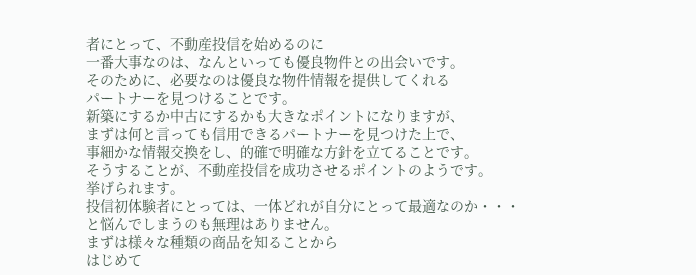者にとって、不動産投信を始めるのに
一番大事なのは、なんといっても優良物件との出会いです。
そのために、必要なのは優良な物件情報を提供してくれる
パートナーを見つけることです。
新築にするか中古にするかも大きなポイントになりますが、
まずは何と言っても信用できるパートナーを見つけた上で、
事細かな情報交換をし、的確で明確な方針を立てることです。
そうすることが、不動産投信を成功させるポイントのようです。
挙げられます。
投信初体験者にとっては、一体どれが自分にとって最適なのか・・・
と悩んでしまうのも無理はありません。
まずは様々な種類の商品を知ることから
はじめて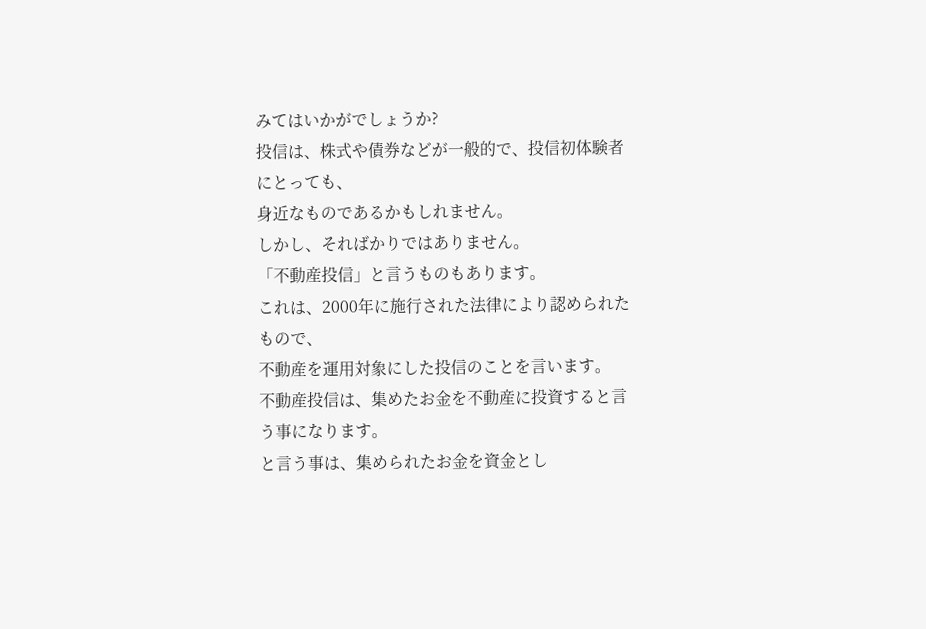みてはいかがでしょうか?
投信は、株式や債券などが一般的で、投信初体験者にとっても、
身近なものであるかもしれません。
しかし、そればかりではありません。
「不動産投信」と言うものもあります。
これは、2000年に施行された法律により認められたもので、
不動産を運用対象にした投信のことを言います。
不動産投信は、集めたお金を不動産に投資すると言う事になります。
と言う事は、集められたお金を資金とし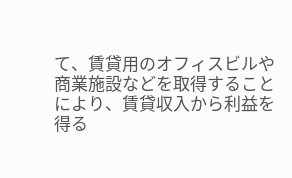て、賃貸用のオフィスビルや
商業施設などを取得することにより、賃貸収入から利益を得る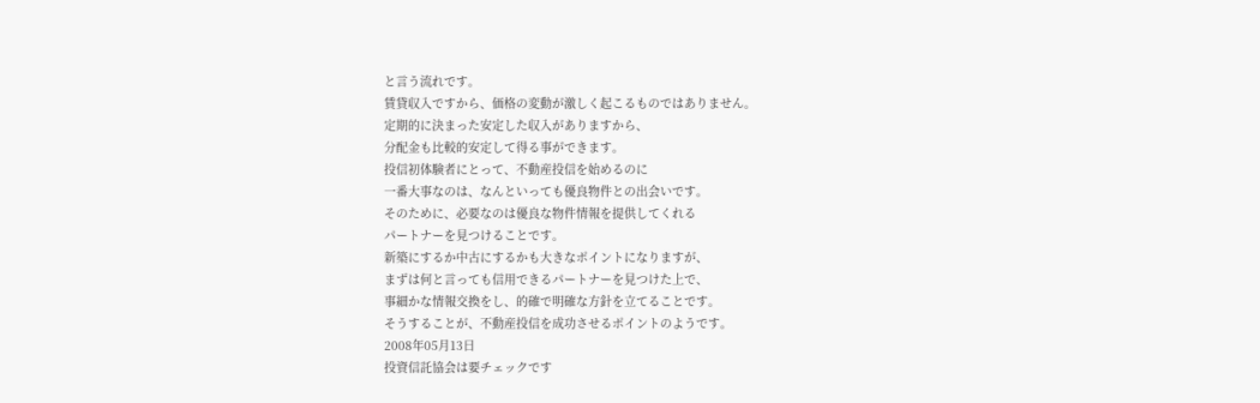と言う流れです。
賃貸収入ですから、価格の変動が激しく起こるものではありません。
定期的に決まった安定した収入がありますから、
分配金も比較的安定して得る事ができます。
投信初体験者にとって、不動産投信を始めるのに
一番大事なのは、なんといっても優良物件との出会いです。
そのために、必要なのは優良な物件情報を提供してくれる
パートナーを見つけることです。
新築にするか中古にするかも大きなポイントになりますが、
まずは何と言っても信用できるパートナーを見つけた上で、
事細かな情報交換をし、的確で明確な方針を立てることです。
そうすることが、不動産投信を成功させるポイントのようです。
2008年05月13日
投資信託協会は要チェックです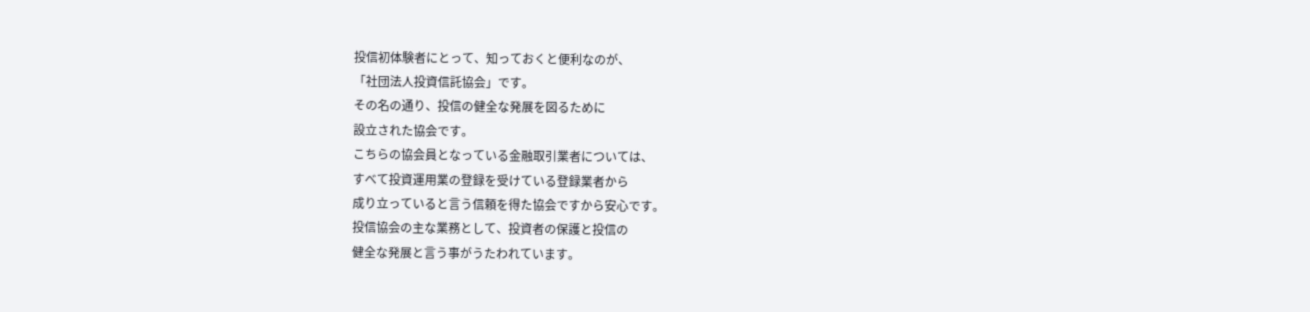投信初体験者にとって、知っておくと便利なのが、
「社団法人投資信託協会」です。
その名の通り、投信の健全な発展を図るために
設立された協会です。
こちらの協会員となっている金融取引業者については、
すべて投資運用業の登録を受けている登録業者から
成り立っていると言う信頼を得た協会ですから安心です。
投信協会の主な業務として、投資者の保護と投信の
健全な発展と言う事がうたわれています。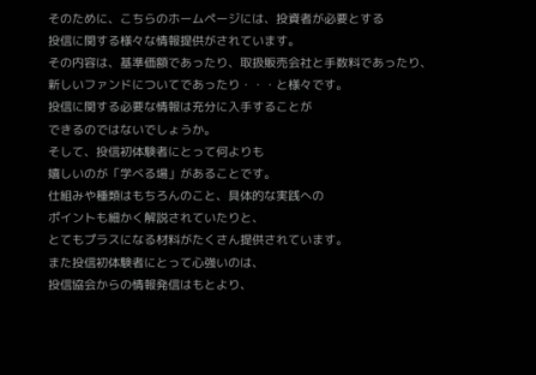そのために、こちらのホームページには、投資者が必要とする
投信に関する様々な情報提供がされています。
その内容は、基準価額であったり、取扱販売会社と手数料であったり、
新しいファンドについてであったり・・・と様々です。
投信に関する必要な情報は充分に入手することが
できるのではないでしょうか。
そして、投信初体験者にとって何よりも
嬉しいのが「学べる場」があることです。
仕組みや種類はもちろんのこと、具体的な実践への
ポイントも細かく解説されていたりと、
とてもプラスになる材料がたくさん提供されています。
また投信初体験者にとって心強いのは、
投信協会からの情報発信はもとより、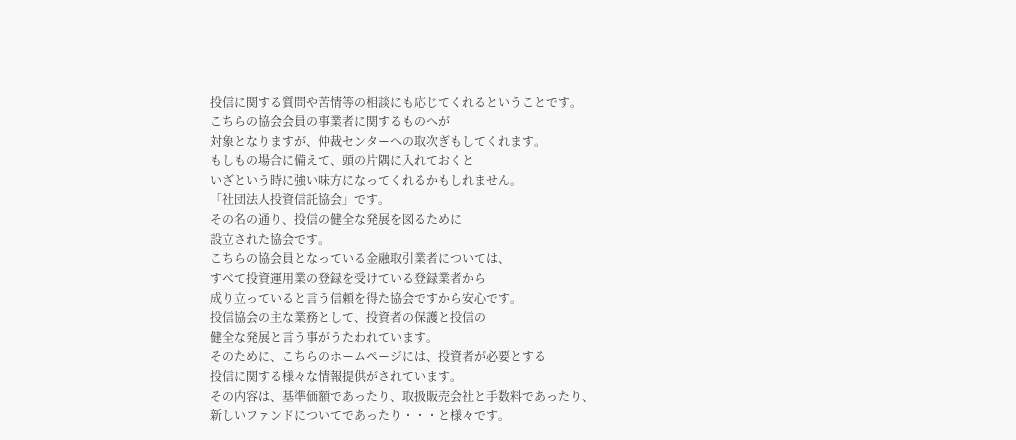投信に関する質問や苦情等の相談にも応じてくれるということです。
こちらの協会会員の事業者に関するものへが
対象となりますが、仲裁センターへの取次ぎもしてくれます。
もしもの場合に備えて、頭の片隅に入れておくと
いざという時に強い味方になってくれるかもしれません。
「社団法人投資信託協会」です。
その名の通り、投信の健全な発展を図るために
設立された協会です。
こちらの協会員となっている金融取引業者については、
すべて投資運用業の登録を受けている登録業者から
成り立っていると言う信頼を得た協会ですから安心です。
投信協会の主な業務として、投資者の保護と投信の
健全な発展と言う事がうたわれています。
そのために、こちらのホームページには、投資者が必要とする
投信に関する様々な情報提供がされています。
その内容は、基準価額であったり、取扱販売会社と手数料であったり、
新しいファンドについてであったり・・・と様々です。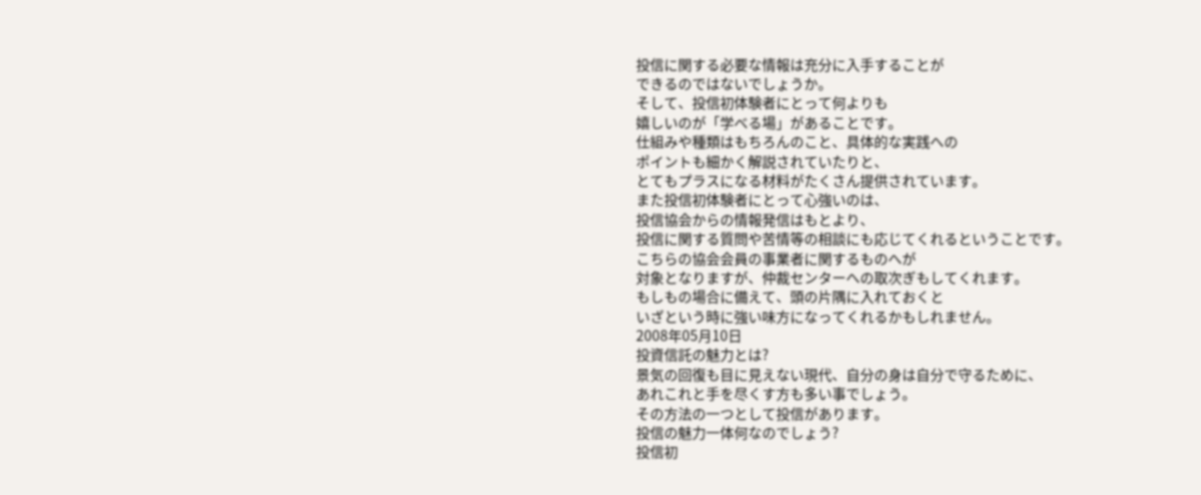投信に関する必要な情報は充分に入手することが
できるのではないでしょうか。
そして、投信初体験者にとって何よりも
嬉しいのが「学べる場」があることです。
仕組みや種類はもちろんのこと、具体的な実践への
ポイントも細かく解説されていたりと、
とてもプラスになる材料がたくさん提供されています。
また投信初体験者にとって心強いのは、
投信協会からの情報発信はもとより、
投信に関する質問や苦情等の相談にも応じてくれるということです。
こちらの協会会員の事業者に関するものへが
対象となりますが、仲裁センターへの取次ぎもしてくれます。
もしもの場合に備えて、頭の片隅に入れておくと
いざという時に強い味方になってくれるかもしれません。
2008年05月10日
投資信託の魅力とは?
景気の回復も目に見えない現代、自分の身は自分で守るために、
あれこれと手を尽くす方も多い事でしょう。
その方法の一つとして投信があります。
投信の魅力一体何なのでしょう?
投信初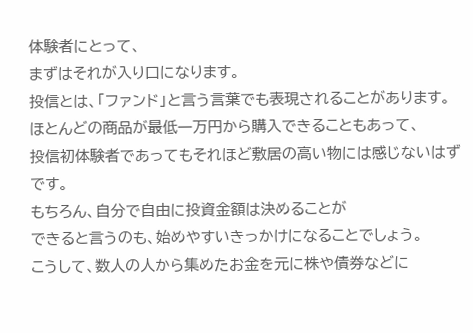体験者にとって、
まずはそれが入り口になります。
投信とは、「ファンド」と言う言葉でも表現されることがあります。
ほとんどの商品が最低一万円から購入できることもあって、
投信初体験者であってもそれほど敷居の高い物には感じないはずです。
もちろん、自分で自由に投資金額は決めることが
できると言うのも、始めやすいきっかけになることでしょう。
こうして、数人の人から集めたお金を元に株や債券などに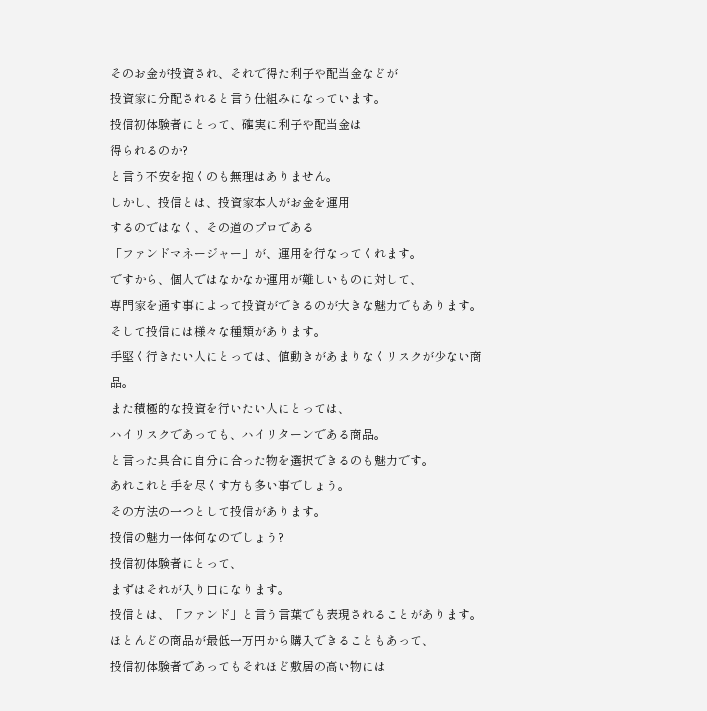そのお金が投資され、それで得た利子や配当金などが
投資家に分配されると言う仕組みになっています。
投信初体験者にとって、確実に利子や配当金は
得られるのか?
と言う不安を抱くのも無理はありません。
しかし、投信とは、投資家本人がお金を運用
するのではなく、その道のプロである
「ファンドマネージャー」が、運用を行なってくれます。
ですから、個人ではなかなか運用が難しいものに対して、
専門家を通す事によって投資ができるのが大きな魅力でもあります。
そして投信には様々な種類があります。
手堅く行きたい人にとっては、値動きがあまりなくリスクが少ない商品。
また積極的な投資を行いたい人にとっては、
ハイリスクであっても、ハイリターンである商品。
と言った具合に自分に合った物を選択できるのも魅力です。
あれこれと手を尽くす方も多い事でしょう。
その方法の一つとして投信があります。
投信の魅力一体何なのでしょう?
投信初体験者にとって、
まずはそれが入り口になります。
投信とは、「ファンド」と言う言葉でも表現されることがあります。
ほとんどの商品が最低一万円から購入できることもあって、
投信初体験者であってもそれほど敷居の高い物には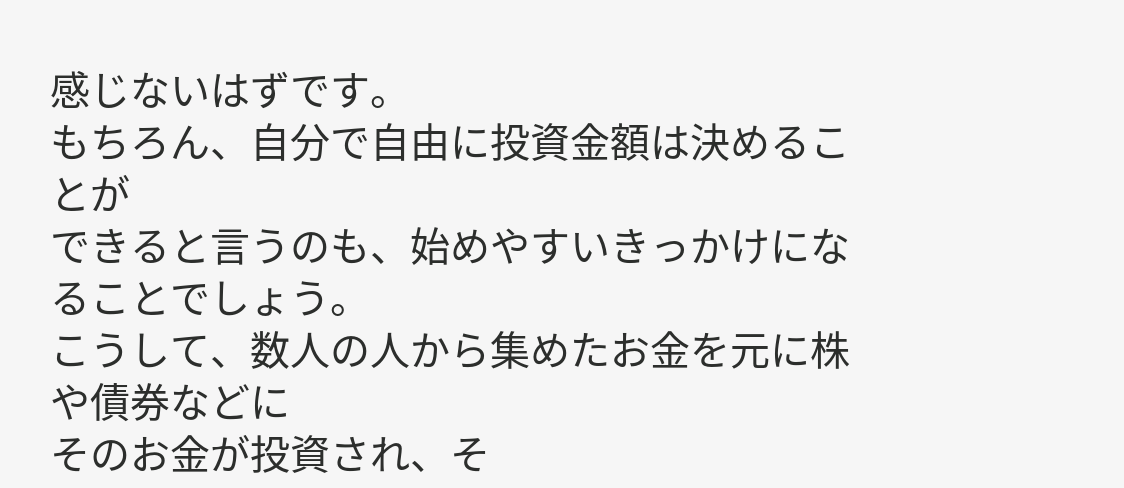感じないはずです。
もちろん、自分で自由に投資金額は決めることが
できると言うのも、始めやすいきっかけになることでしょう。
こうして、数人の人から集めたお金を元に株や債券などに
そのお金が投資され、そ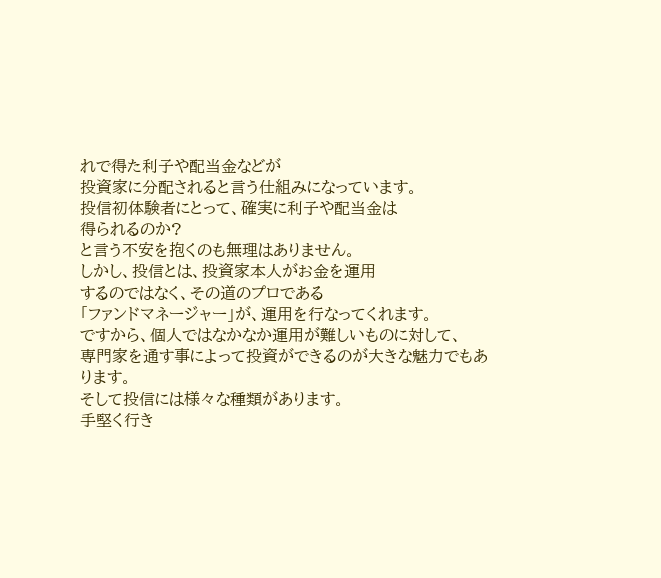れで得た利子や配当金などが
投資家に分配されると言う仕組みになっています。
投信初体験者にとって、確実に利子や配当金は
得られるのか?
と言う不安を抱くのも無理はありません。
しかし、投信とは、投資家本人がお金を運用
するのではなく、その道のプロである
「ファンドマネージャー」が、運用を行なってくれます。
ですから、個人ではなかなか運用が難しいものに対して、
専門家を通す事によって投資ができるのが大きな魅力でもあります。
そして投信には様々な種類があります。
手堅く行き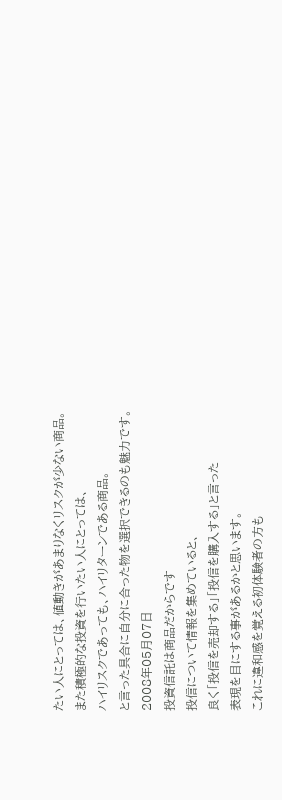たい人にとっては、値動きがあまりなくリスクが少ない商品。
また積極的な投資を行いたい人にとっては、
ハイリスクであっても、ハイリターンである商品。
と言った具合に自分に合った物を選択できるのも魅力です。
2008年05月07日
投資信託は商品だからです
投信について情報を集めていると、
良く「投信を売却する」「投信を購入する」と言った
表現を目にする事があるかと思います。
これに違和感を覚える初体験者の方も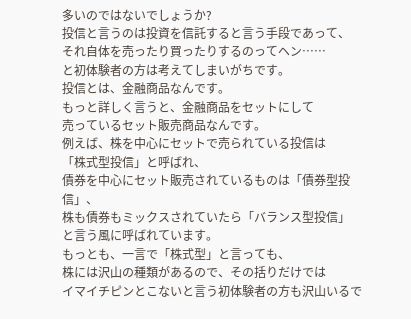多いのではないでしょうか?
投信と言うのは投資を信託すると言う手段であって、
それ自体を売ったり買ったりするのってヘン……
と初体験者の方は考えてしまいがちです。
投信とは、金融商品なんです。
もっと詳しく言うと、金融商品をセットにして
売っているセット販売商品なんです。
例えば、株を中心にセットで売られている投信は
「株式型投信」と呼ばれ、
債券を中心にセット販売されているものは「債券型投信」、
株も債券もミックスされていたら「バランス型投信」
と言う風に呼ばれています。
もっとも、一言で「株式型」と言っても、
株には沢山の種類があるので、その括りだけでは
イマイチピンとこないと言う初体験者の方も沢山いるで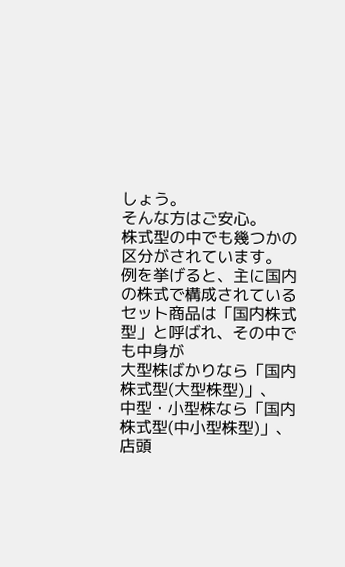しょう。
そんな方はご安心。
株式型の中でも幾つかの区分がされています。
例を挙げると、主に国内の株式で構成されている
セット商品は「国内株式型」と呼ばれ、その中でも中身が
大型株ばかりなら「国内株式型(大型株型)」、
中型・小型株なら「国内株式型(中小型株型)」、
店頭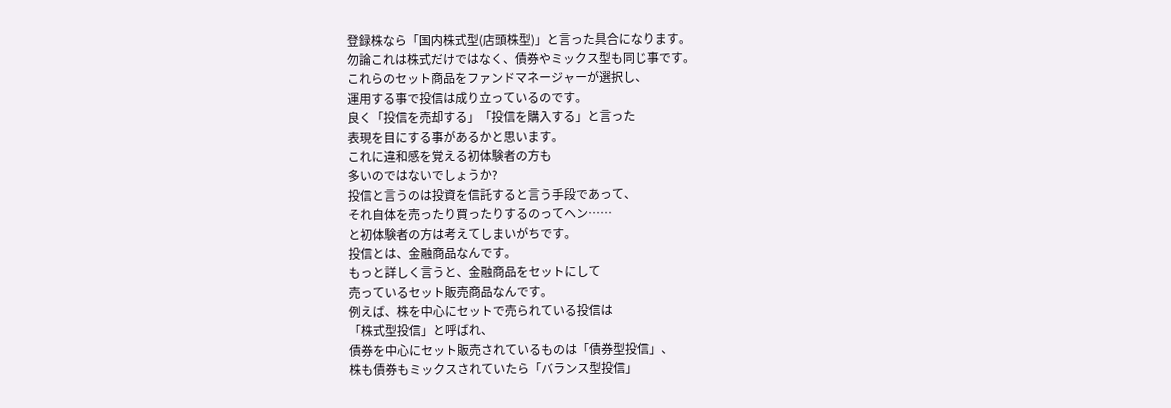登録株なら「国内株式型(店頭株型)」と言った具合になります。
勿論これは株式だけではなく、債券やミックス型も同じ事です。
これらのセット商品をファンドマネージャーが選択し、
運用する事で投信は成り立っているのです。
良く「投信を売却する」「投信を購入する」と言った
表現を目にする事があるかと思います。
これに違和感を覚える初体験者の方も
多いのではないでしょうか?
投信と言うのは投資を信託すると言う手段であって、
それ自体を売ったり買ったりするのってヘン……
と初体験者の方は考えてしまいがちです。
投信とは、金融商品なんです。
もっと詳しく言うと、金融商品をセットにして
売っているセット販売商品なんです。
例えば、株を中心にセットで売られている投信は
「株式型投信」と呼ばれ、
債券を中心にセット販売されているものは「債券型投信」、
株も債券もミックスされていたら「バランス型投信」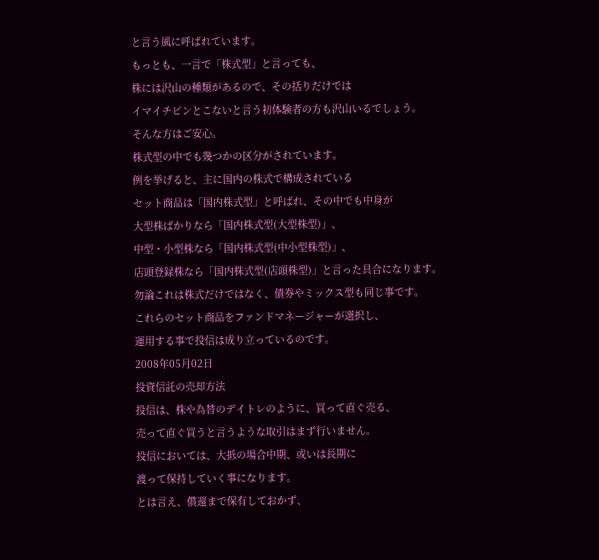と言う風に呼ばれています。
もっとも、一言で「株式型」と言っても、
株には沢山の種類があるので、その括りだけでは
イマイチピンとこないと言う初体験者の方も沢山いるでしょう。
そんな方はご安心。
株式型の中でも幾つかの区分がされています。
例を挙げると、主に国内の株式で構成されている
セット商品は「国内株式型」と呼ばれ、その中でも中身が
大型株ばかりなら「国内株式型(大型株型)」、
中型・小型株なら「国内株式型(中小型株型)」、
店頭登録株なら「国内株式型(店頭株型)」と言った具合になります。
勿論これは株式だけではなく、債券やミックス型も同じ事です。
これらのセット商品をファンドマネージャーが選択し、
運用する事で投信は成り立っているのです。
2008年05月02日
投資信託の売却方法
投信は、株や為替のデイトレのように、買って直ぐ売る、
売って直ぐ買うと言うような取引はまず行いません。
投信においては、大抵の場合中期、或いは長期に
渡って保持していく事になります。
とは言え、償還まで保有しておかず、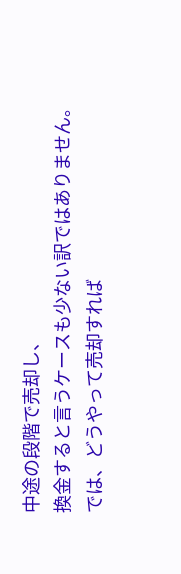中途の段階で売却し、
換金すると言うケースも少ない訳ではありません。
では、どうやって売却すれば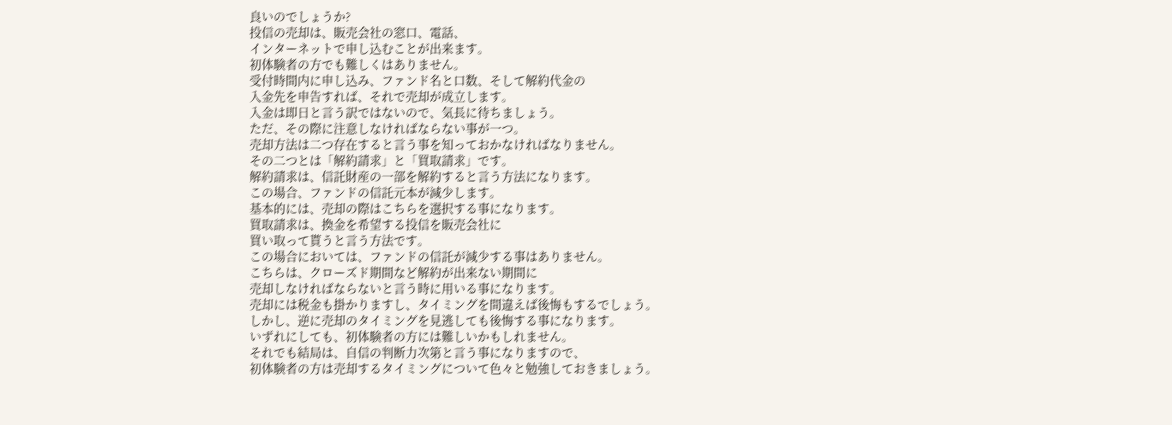良いのでしょうか?
投信の売却は、販売会社の窓口、電話、
インターネットで申し込むことが出来ます。
初体験者の方でも難しくはありません。
受付時間内に申し込み、ファンド名と口数、そして解約代金の
入金先を申告すれば、それで売却が成立します。
入金は即日と言う訳ではないので、気長に待ちましょう。
ただ、その際に注意しなければならない事が一つ。
売却方法は二つ存在すると言う事を知っておかなければなりません。
その二つとは「解約請求」と「買取請求」です。
解約請求は、信託財産の一部を解約すると言う方法になります。
この場合、ファンドの信託元本が減少します。
基本的には、売却の際はこちらを選択する事になります。
買取請求は、換金を希望する投信を販売会社に
買い取って貰うと言う方法です。
この場合においては、ファンドの信託が減少する事はありません。
こちらは、クローズド期間など解約が出来ない期間に
売却しなければならないと言う時に用いる事になります。
売却には税金も掛かりますし、タイミングを間違えば後悔もするでしょう。
しかし、逆に売却のタイミングを見逃しても後悔する事になります。
いずれにしても、初体験者の方には難しいかもしれません。
それでも結局は、自信の判断力次第と言う事になりますので、
初体験者の方は売却するタイミングについて色々と勉強しておきましょう。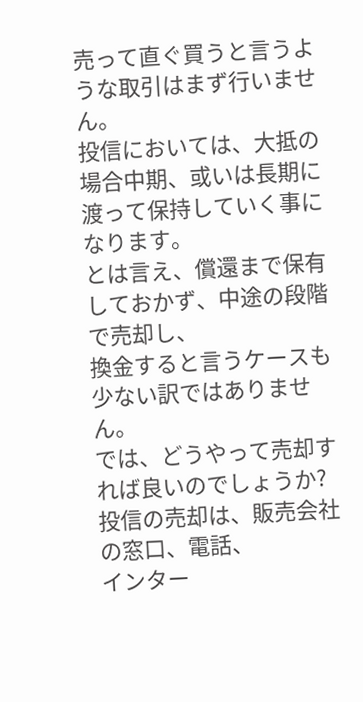売って直ぐ買うと言うような取引はまず行いません。
投信においては、大抵の場合中期、或いは長期に
渡って保持していく事になります。
とは言え、償還まで保有しておかず、中途の段階で売却し、
換金すると言うケースも少ない訳ではありません。
では、どうやって売却すれば良いのでしょうか?
投信の売却は、販売会社の窓口、電話、
インター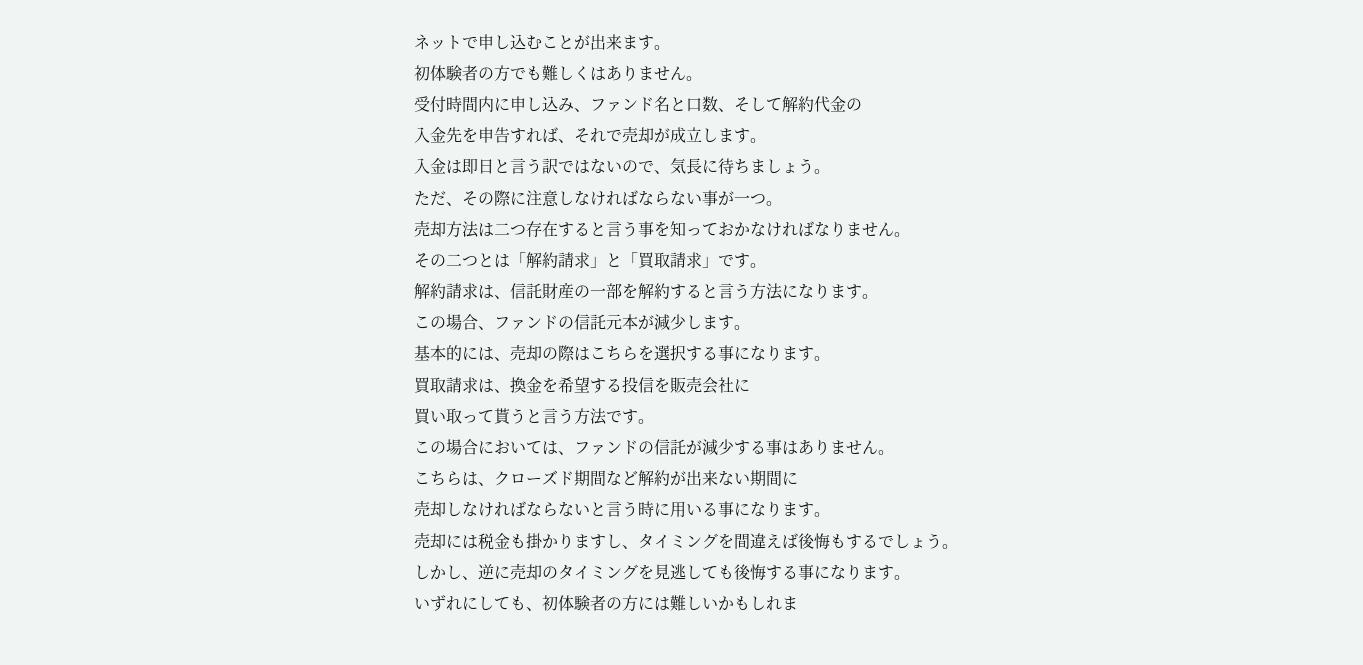ネットで申し込むことが出来ます。
初体験者の方でも難しくはありません。
受付時間内に申し込み、ファンド名と口数、そして解約代金の
入金先を申告すれば、それで売却が成立します。
入金は即日と言う訳ではないので、気長に待ちましょう。
ただ、その際に注意しなければならない事が一つ。
売却方法は二つ存在すると言う事を知っておかなければなりません。
その二つとは「解約請求」と「買取請求」です。
解約請求は、信託財産の一部を解約すると言う方法になります。
この場合、ファンドの信託元本が減少します。
基本的には、売却の際はこちらを選択する事になります。
買取請求は、換金を希望する投信を販売会社に
買い取って貰うと言う方法です。
この場合においては、ファンドの信託が減少する事はありません。
こちらは、クローズド期間など解約が出来ない期間に
売却しなければならないと言う時に用いる事になります。
売却には税金も掛かりますし、タイミングを間違えば後悔もするでしょう。
しかし、逆に売却のタイミングを見逃しても後悔する事になります。
いずれにしても、初体験者の方には難しいかもしれま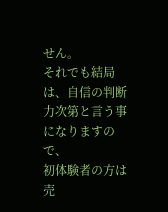せん。
それでも結局は、自信の判断力次第と言う事になりますので、
初体験者の方は売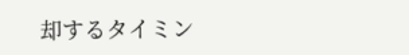却するタイミン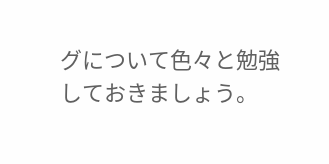グについて色々と勉強しておきましょう。